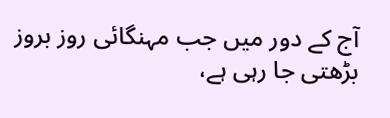آج کے دور میں جب مہنگائی روز بروز بڑھتی جا رہی ہے،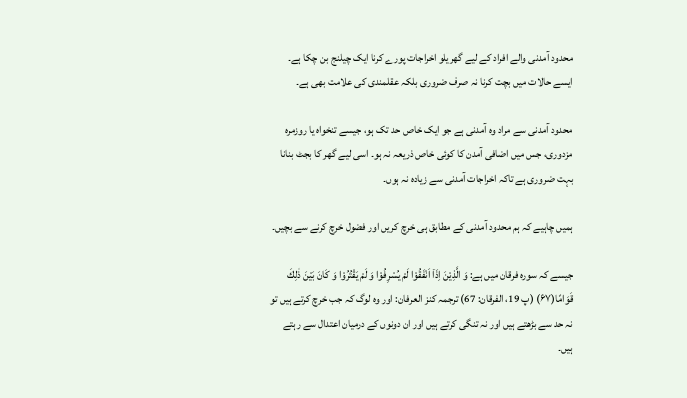محدود آمدنی والے افراد کے لیے گھریلو اخراجات پورے کرنا ایک چیلنج بن چکا ہے۔ ایسے حالات میں بچت کرنا نہ صرف ضروری بلکہ عقلمندی کی علامت بھی ہے۔

محدود آمدنی سے مراد وہ آمدنی ہے جو ایک خاص حد تک ہو، جیسے تنخواہ یا روزمرہ مزدوری، جس میں اضافی آمدن کا کوئی خاص ذریعہ نہ ہو۔ اسی لیے گھر کا بجٹ بنانا بہت ضروری ہے تاکہ اخراجات آمدنی سے زیادہ نہ ہوں۔

ہمیں چاہیے کہ ہم محدود آمدنی کے مطابق ہی خرچ کریں اور فضول خرچ کرنے سے بچیں۔

جیسے کہ سورہ فرقان میں ہے: وَ الَّذِیْنَ اِذَاۤ اَنْفَقُوْا لَمْ یُسْرِفُوْا وَ لَمْ یَقْتُرُوْا وَ كَانَ بَیْنَ ذٰلِكَ قَوَامًا(۶۷) (پ 19، الفرقان: 67) ترجمہ کنز العرفان: اور وہ لوگ کہ جب خرچ کرتے ہیں تو نہ حد سے بڑھتے ہیں اور نہ تنگی کرتے ہیں اور ان دونوں کے درمیان اعتدال سے رہتے ہیں۔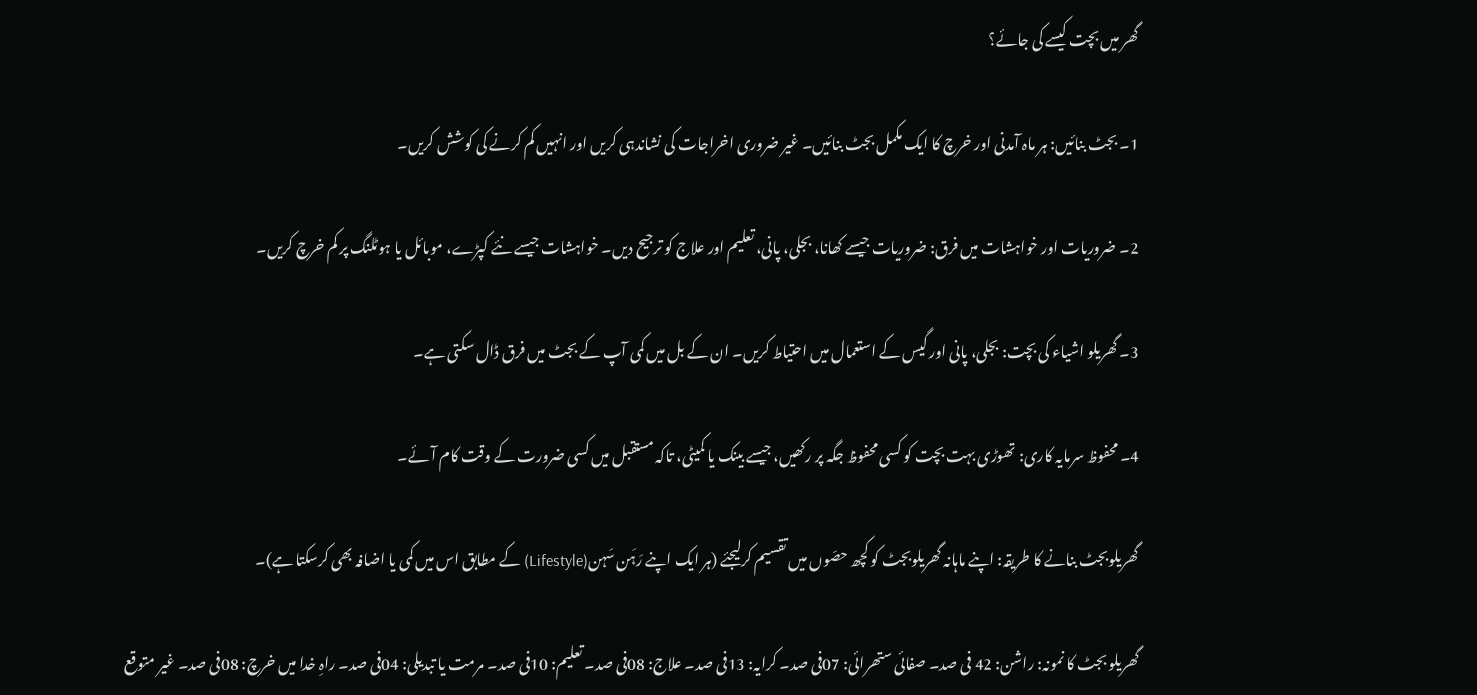گھر میں بچت کیسے کی جائے؟

1۔ بجٹ بنائیں: ہر ماہ آمدنی اور خرچ کا ایک مکمل بجٹ بنائیں۔ غیر ضروری اخراجات کی نشاندہی کریں اور انہیں کم کرنے کی کوشش کریں۔

2۔ ضروریات اور خواہشات میں فرق: ضروریات جیسے کھانا، بجلی، پانی، تعلیم اور علاج کو ترجیح دیں۔ خواہشات جیسے نئے کپڑے، موبائل یا ہوٹلنگ پر کم خرچ کریں۔

3۔ گھریلو اشیاء کی بچت: بجلی، پانی اور گیس کے استعمال میں احتیاط کریں۔ ان کے بل میں کمی آپ کے بجٹ میں فرق ڈال سکتی ہے۔

4۔ محفوظ سرمایہ کاری: تھوڑی بہت بچت کو کسی محفوظ جگہ پر رکھیں، جیسے بینک یا کمیٹی، تاکہ مستقبل میں کسی ضرورت کے وقت کام آئے۔

گھریلوبجٹ بنانے کا طریقہ: اپنے ماہانہ گھریلوبجٹ کو کچھ حصّوں میں تقسیم کرلیجئے (ہر ایک اپنے رَہَن سَہن(Lifestyle) کے مطابق اس میں کمی یا اضافہ بھی کرسکتا ہے)۔

گھریلو بجٹ کا نمونہ: راشن: 42 فی صد۔ صفائی ستھرائی: 07فی صد۔ کرایہ: 13فی صد۔ علاج: 08فی صد۔ تعلیم: 10فی صد۔ مرمت یا تبدیلی: 04فی صد۔ راہِ خدا میں خرچ: 08فی صد۔ غیر متوقع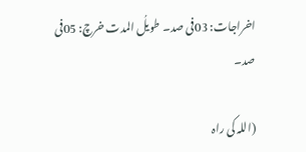اخراجات: 03فی صد۔ طویلُ المدت خرچ: 05فی صد۔

(اللہ کی راہ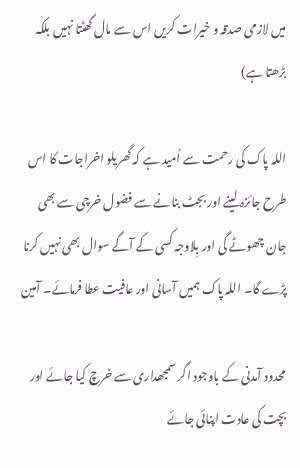میں لازمی صدقہ و خیرات کریں اس سے مال گھٹتا نہیں بلکہ بڑھتا ہے)

اللہ پاک کی رحمت سے اُمید ہے کہ گھریلو اخراجات کا اس طرح جائزہ لینے اور بجٹ بنانے سے فضول خرچی سے بھی جان چھوٹے گی اور بِلاوجہ کسی کے آگے سوال بھی نہیں کرنا پڑے گا۔ اللہ پاک ہمیں آسانی اور عافیت عطا فرمائے۔ آمین

محدود آمدنی کے باوجود اگر سمجھداری سے خرچ کیا جائے اور بچت کی عادت اپنائی جائے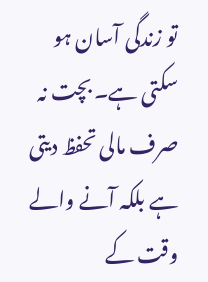تو زندگی آسان ہو سکتی ہے۔ بچت نہ صرف مالی تحفظ دیتی ہے بلکہ آنے والے وقت کے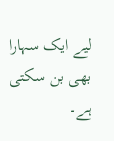لیے ایک سہارا بھی بن سکتی ہے۔